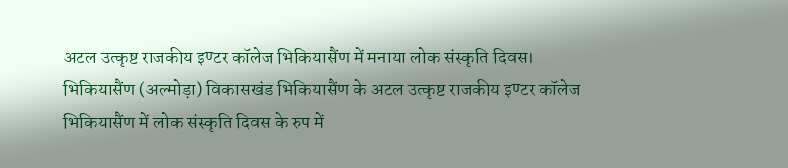अटल उत्कृष्ट राजकीय इण्टर कॉलेज भिकियासैंण में मनाया लोक संस्कृति दिवस।
भिकियासैंण (अल्मोड़ा) विकासखंड भिकियासैंण के अटल उत्कृष्ट राजकीय इण्टर कॉलेज भिकियासैंण में लोक संस्कृति दिवस के रुप में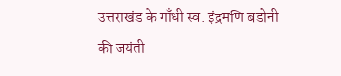उत्तराखंड के गाँधी स्व. इंद्रमणि बडोनी की जयंती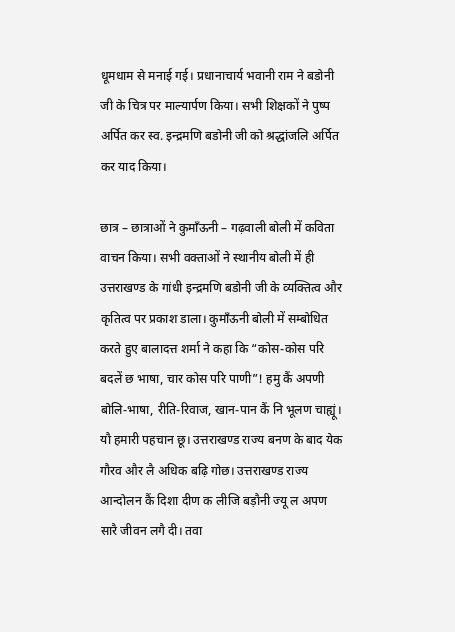धूमधाम से मनाई गई। प्रधानाचार्य भवानी राम ने बडोनी जी के चित्र पर माल्यार्पण किया। सभी शिक्षकों ने पुष्प अर्पित कर स्व. इन्द्रमणि बडोनी जी को श्रद्धांजलि अर्पित कर याद किया।

छात्र – छात्राओं ने कुमाँऊनी – गढ़वाली बोली में कविता वाचन किया। सभी वक्ताओं ने स्थानीय बोली में ही उत्तराखण्ड के गांधी इन्द्रमणि बडोनी जी के व्यक्तित्व और कृतित्व पर प्रकाश डाला। कुमाँऊनी बोली में सम्बोधित करते हुए बालादत्त शर्मा ने कहा कि “कोस-कोस परि बदलें छ भाषा, चार कोस परि पाणी”! हमु कैं अपणी बोलि-भाषा, रीति-रिवाज, खान-पान कैं नि भूलण चाह्यूं। यौ हमारी पहचान छू। उत्तराखण्ड राज्य बनण के बाद येक गौरव और लै अधिक बढ़ि गोछ। उत्तराखण्ड राज्य आन्दोलन कैं दिशा दीण क लीजि बड़ौनी ज्यू ल अपण सारै जीवन लगै दी। तवा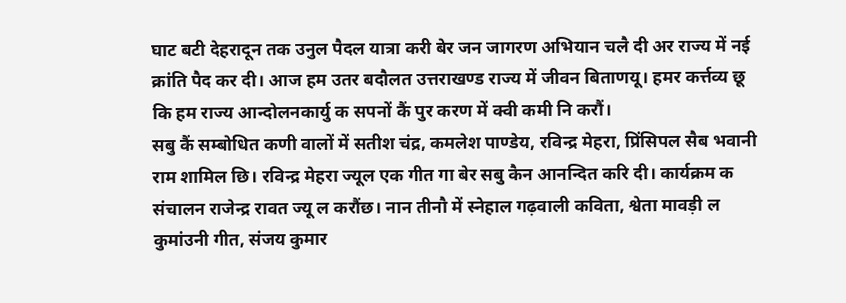घाट बटी देहरादून तक उनुल पैदल यात्रा करी बेर जन जागरण अभियान चलै दी अर राज्य में नई क्रांति पैद कर दी। आज हम उतर बदौलत उत्तराखण्ड राज्य में जीवन बिताणयू। हमर कर्त्तव्य छू कि हम राज्य आन्दोलनकार्यु क सपनों कैं पुर करण में क्वी कमी नि करौं।
सबु कैं सम्बोधित कणी वालों में सतीश चंद्र, कमलेश पाण्डेय, रविन्द्र मेहरा, प्रिंसिपल सैब भवानी राम शामिल छि। रविन्द्र मेहरा ज्यूल एक गीत गा बेर सबु कैन आनन्दित करि दी। कार्यक्रम क संचालन राजेन्द्र रावत ज्यू ल करौंछ। नान तीनौ में स्नेहाल गढ़वाली कविता, श्वेता मावड़ी ल कुमांउनी गीत, संजय कुमार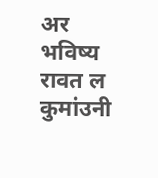अर भविष्य रावत ल कुमांउनी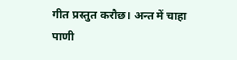गीत प्रस्तुत करौछ। अन्त में चाहा पाणी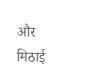और मिठाई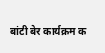बांटी बेर कार्यक्रम क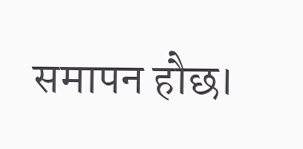समापन हौछ।